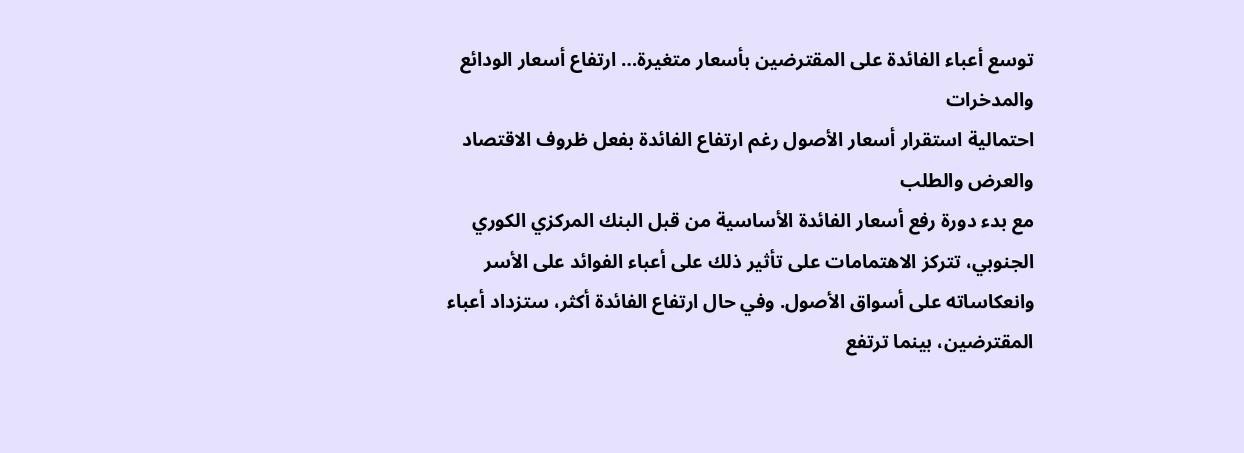توسع أعباء الفائدة على المقترضين بأسعار متغيرة… ارتفاع أسعار الودائع والمدخرات
احتمالية استقرار أسعار الأصول رغم ارتفاع الفائدة بفعل ظروف الاقتصاد والعرض والطلب
مع بدء دورة رفع أسعار الفائدة الأساسية من قبل البنك المركزي الكوري الجنوبي، تتركز الاهتمامات على تأثير ذلك على أعباء الفوائد على الأسر وانعكاساته على أسواق الأصول. وفي حال ارتفاع الفائدة أكثر، ستزداد أعباء المقترضين، بينما ترتفع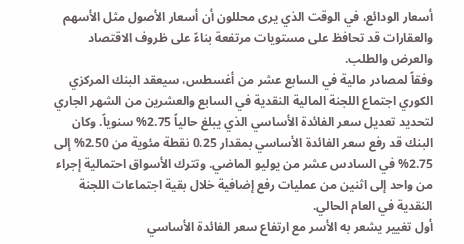أسعار الودائع، في الوقت الذي يرى محللون أن أسعار الأصول مثل الأسهم والعقارات قد تحافظ على مستويات مرتفعة بناءً على ظروف الاقتصاد والعرض والطلب.
وفقاً لمصادر مالية في السابع عشر من أغسطس، سيعقد البنك المركزي الكوري اجتماع اللجنة المالية النقدية في السابع والعشرين من الشهر الجاري لتحديد تعديل سعر الفائدة الأساسي الذي يبلغ حالياً 2.75% سنوياً. وكان البنك قد رفع سعر الفائدة الأساسي بمقدار 0.25 نقطة مئوية من 2.50% إلى 2.75% في السادس عشر من يوليو الماضي. وتترك الأسواق احتمالية إجراء من واحد إلى اثنين من عمليات رفع إضافية خلال بقية اجتماعات اللجنة النقدية في العام الحالي.
أول تغيير يشعر به الأسر مع ارتفاع سعر الفائدة الأساسي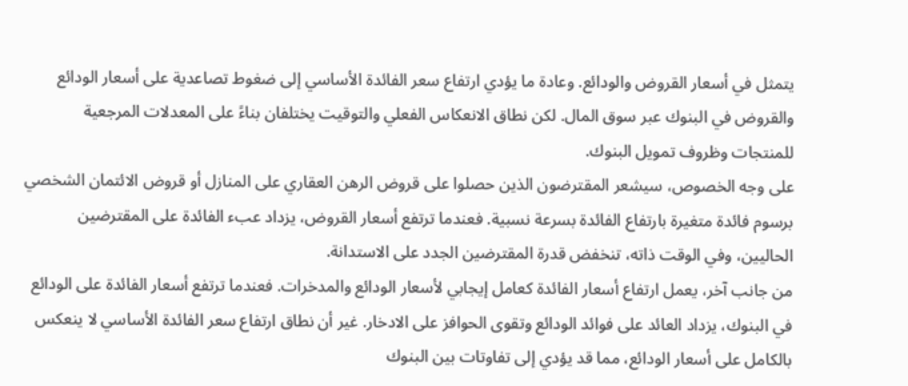يتمثل في أسعار القروض والودائع. وعادة ما يؤدي ارتفاع سعر الفائدة الأساسي إلى ضغوط تصاعدية على أسعار الودائع والقروض في البنوك عبر سوق المال. لكن نطاق الانعكاس الفعلي والتوقيت يختلفان بناءً على المعدلات المرجعية للمنتجات وظروف تمويل البنوك.
على وجه الخصوص، سيشعر المقترضون الذين حصلوا على قروض الرهن العقاري على المنازل أو قروض الائتمان الشخصي برسوم فائدة متغيرة بارتفاع الفائدة بسرعة نسبية. فعندما ترتفع أسعار القروض، يزداد عبء الفائدة على المقترضين الحاليين، وفي الوقت ذاته، تنخفض قدرة المقترضين الجدد على الاستدانة.
من جانب آخر، يعمل ارتفاع أسعار الفائدة كعامل إيجابي لأسعار الودائع والمدخرات. فعندما ترتفع أسعار الفائدة على الودائع في البنوك، يزداد العائد على فوائد الودائع وتقوى الحوافز على الادخار. غير أن نطاق ارتفاع سعر الفائدة الأساسي لا ينعكس بالكامل على أسعار الودائع، مما قد يؤدي إلى تفاوتات بين البنوك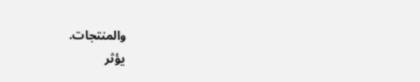والمنتجات.
يؤثر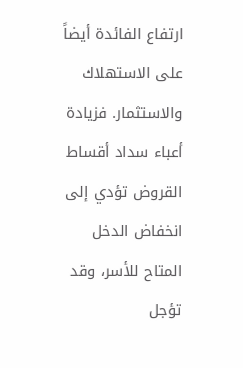ارتفاع الفائدة أيضاً على الاستهلاك والاستثمار. فزيادة أعباء سداد أقساط القروض تؤدي إلى انخفاض الدخل المتاح للأسر، وقد تؤجل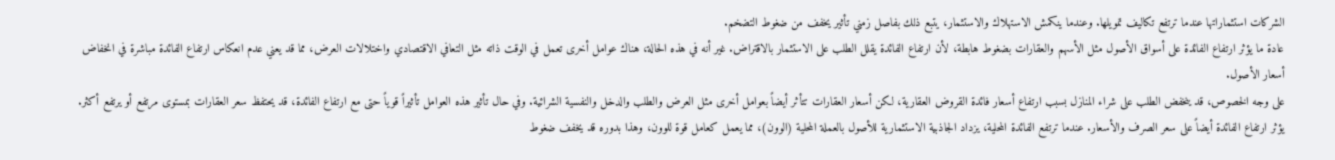الشركات استثماراتها عندما ترتفع تكاليف تمويلها. وعندما ينكمش الاستهلاك والاستثمار، يتبع ذلك بفاصل زمني تأثير يخفف من ضغوط التضخم.
عادة ما يؤثر ارتفاع الفائدة على أسواق الأصول مثل الأسهم والعقارات بضغوط هابطة، لأن ارتفاع الفائدة يقلل الطلب على الاستثمار بالاقتراض. غير أنه في هذه الحالة، هناك عوامل أخرى تعمل في الوقت ذاته مثل التعافي الاقتصادي واختلالات العرض، مما قد يعني عدم انعكاس ارتفاع الفائدة مباشرة في انخفاض أسعار الأصول.
على وجه الخصوص، قد ينخفض الطلب على شراء المنازل بسبب ارتفاع أسعار فائدة القروض العقارية، لكن أسعار العقارات تتأثر أيضاً بعوامل أخرى مثل العرض والطلب والدخل والنفسية الشرائية. وفي حال تأثير هذه العوامل تأثيراً قوياً حتى مع ارتفاع الفائدة، قد يحتفظ سعر العقارات بمستوى مرتفع أو يرتفع أكثر.
يؤثر ارتفاع الفائدة أيضاً على سعر الصرف والأسعار. عندما ترتفع الفائدة المحلية، يزداد الجاذبية الاستثمارية للأصول بالعملة المحلية (الوون)، مما يعمل كعامل قوة للوون، وهذا بدوره قد يخفف ضغوط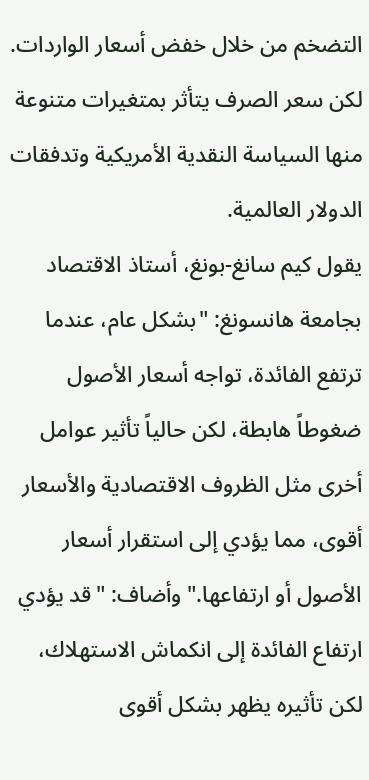التضخم من خلال خفض أسعار الواردات. لكن سعر الصرف يتأثر بمتغيرات متنوعة منها السياسة النقدية الأمريكية وتدفقات الدولار العالمية.
يقول كيم سانغ-بونغ، أستاذ الاقتصاد بجامعة هانسونغ: "بشكل عام، عندما ترتفع الفائدة، تواجه أسعار الأصول ضغوطاً هابطة، لكن حالياً تأثير عوامل أخرى مثل الظروف الاقتصادية والأسعار أقوى، مما يؤدي إلى استقرار أسعار الأصول أو ارتفاعها." وأضاف: "قد يؤدي ارتفاع الفائدة إلى انكماش الاستهلاك، لكن تأثيره يظهر بشكل أقوى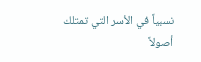نسبياً في الأسر التي تمتلك أصولاً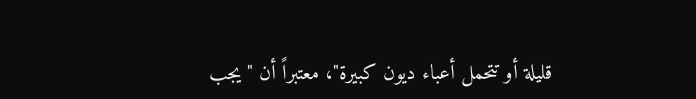قليلة أو تتحمل أعباء ديون كبيرة"، معتبراً أن "يجب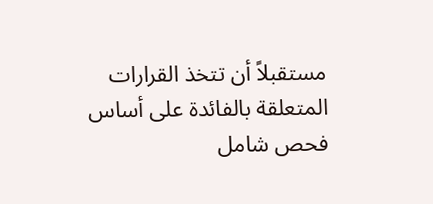مستقبلاً أن تتخذ القرارات المتعلقة بالفائدة على أساس فحص شامل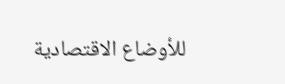للأوضاع الاقتصادية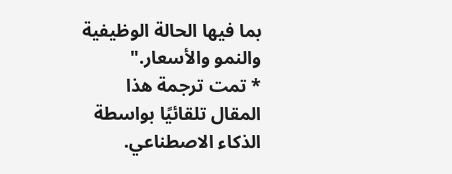بما فيها الحالة الوظيفية والنمو والأسعار."
* تمت ترجمة هذا المقال تلقائيًا بواسطة الذكاء الاصطناعي.